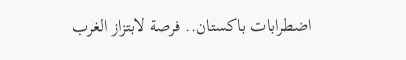اضطرابات باكستان.. فرصة لابتزاز الغرب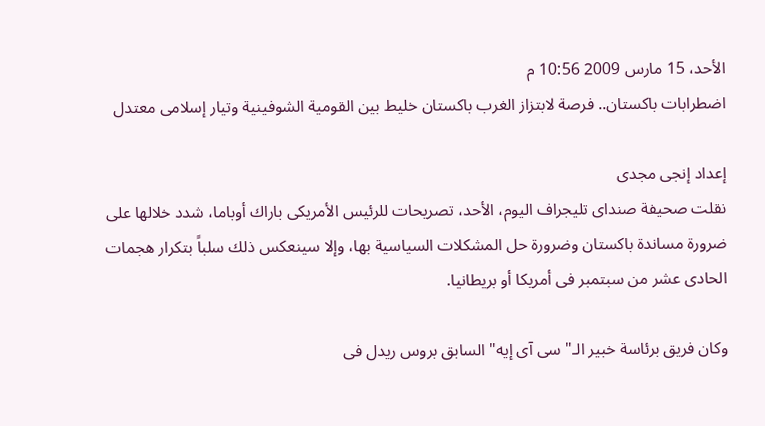الأحد، 15 مارس 2009 10:56 م
اضطرابات باكستان.. فرصة لابتزاز الغرب باكستان خليط بين القومية الشوفينية وتيار إسلامى معتدل

إعداد إنجى مجدى
نقلت صحيفة صنداى تليجراف اليوم، الأحد، تصريحات للرئيس الأمريكى باراك أوباما، شدد خلالها على ضرورة مساندة باكستان وضرورة حل المشكلات السياسية بها، وإلا سينعكس ذلك سلباً بتكرار هجمات الحادى عشر من سبتمبر فى أمريكا أو بريطانيا.

وكان فريق برئاسة خبير الـ" سى آى إيه" السابق بروس ريدل فى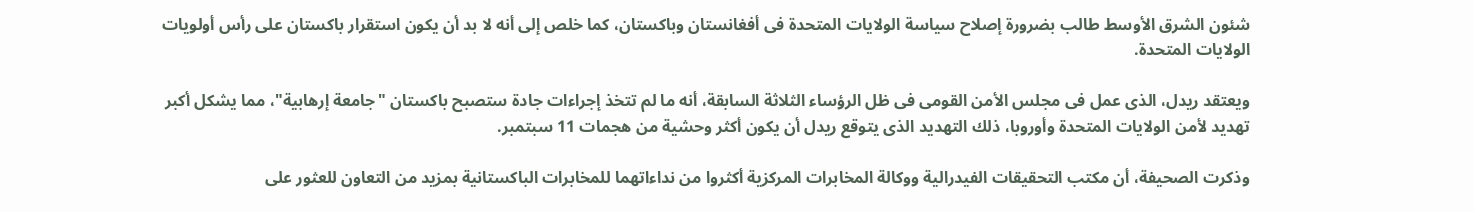شئون الشرق الأوسط طالب بضرورة إصلاح سياسة الولايات المتحدة فى أفغانستان وباكستان، كما خلص إلى أنه لا بد أن يكون استقرار باكستان على رأس أولويات الولايات المتحدة.

ويعتقد ريدل، الذى عمل فى مجلس الأمن القومى فى ظل الرؤساء الثلاثة السابقة، أنه ما لم تتخذ إجراءات جادة ستصبح باكستان "جامعة إرهابية"، مما يشكل أكبر تهديد لأمن الولايات المتحدة وأوروبا، ذلك التهديد الذى يتوقع ريدل أن يكون أكثر وحشية من هجمات 11 سبتمبر.

وذكرت الصحيفة، أن مكتب التحقيقات الفيدرالية ووكالة المخابرات المركزية أكثروا من نداءاتهما للمخابرات الباكستانية بمزيد من التعاون للعثور على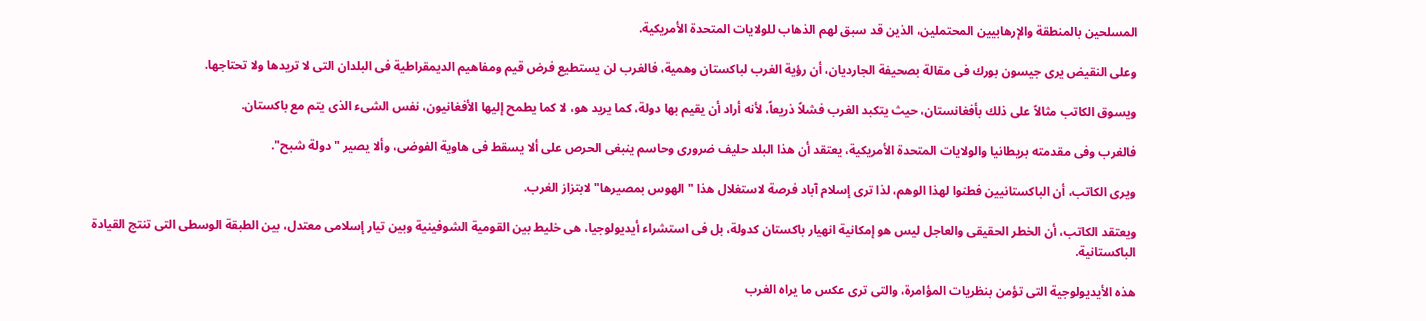المسلحين بالمنطقة والإرهابيين المحتملين، الذين قد سبق لهم الذهاب للولايات المتحدة الأمريكية.

وعلى النقيض يرى جيسون بورك فى مقالة بصحيفة الجارديان، أن رؤية الغرب لباكستان وهمية، فالغرب لن يستطيع فرض قيم ومفاهيم الديمقراطية فى البلدان التى لا تريدها ولا تحتاجها.

ويسوق الكاتب مثالاً على ذلك بأفغانستان، حيث يتكبد الغرب فشلاً ذريعاً، لأنه أراد أن يقيم بها دولة، كما يريد هو، لا كما يطمح إليها الأفغانيون، نفس الشىء الذى يتم مع باكستان.

فالغرب وفى مقدمته بريطانيا والولايات المتحدة الأمريكية، يعتقد أن هذا البلد حليف ضرورى وحاسم ينبغى الحرص على ألا يسقط فى هاوية الفوضى، وألا يصير "دولة شبح".

ويرى الكاتب، أن الباكستانيين فطنوا لهذا الوهم، لذا ترى إسلام آباد فرصة لاستغلال هذا "الهوس بمصيرها" لابتزاز الغرب.

ويعتقد الكاتب، أن الخطر الحقيقى والعاجل ليس هو إمكانية انهيار باكستان كدولة، بل فى استشراء أيديولوجيا، هى خليط بين القومية الشوفينية وبين تيار إسلامى معتدل، بين الطبقة الوسطى التى تنتج القيادة الباكستانية.

هذه الأيديولوجية التى تؤمن بنظريات المؤامرة، والتى ترى عكس ما يراه الغرب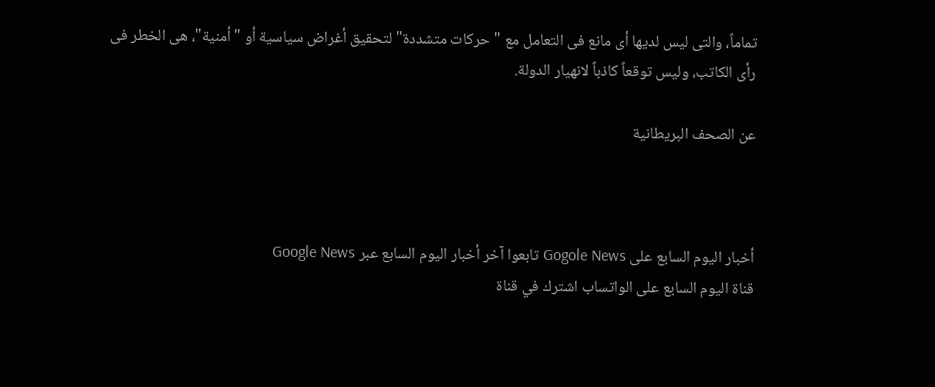تماماً، والتى ليس لديها أى مانع فى التعامل مع "حركات متشددة" لتحقيق أغراض سياسية أو "أمنية"، هى الخطر فى رأى الكاتب، وليس توقعاً كاذباً لانهيار الدولة.

عن الصحف البريطانية



أخبار اليوم السابع على Gogole News تابعوا آخر أخبار اليوم السابع عبر Google News
قناة اليوم السابع على الواتساب اشترك في قناة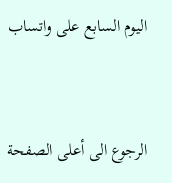اليوم السابع على واتساب



الرجوع الى أعلى الصفحة